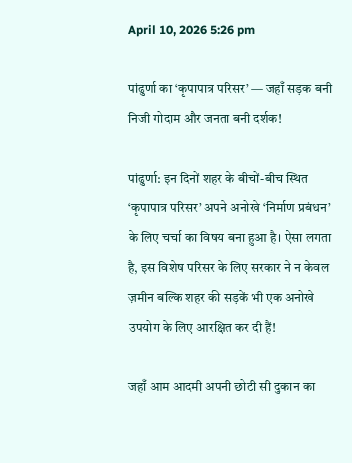April 10, 2026 5:26 pm

पांढुर्णा का ‘कृपापात्र परिसर’ — जहाँ सड़क बनी निजी गोदाम और जनता बनी दर्शक!

पांढुर्णा: इन दिनों शहर के बीचों-बीच स्थित ‘कृपापात्र परिसर’ अपने अनोखे ‘निर्माण प्रबंधन’ के लिए चर्चा का विषय बना हुआ है। ऐसा लगता है, इस विशेष परिसर के लिए सरकार ने न केवल ज़मीन बल्कि शहर की सड़कें भी एक अनोखे उपयोग के लिए आरक्षित कर दी हैं!

जहाँ आम आदमी अपनी छोटी सी दुकान का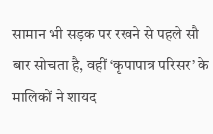सामान भी सड़क पर रखने से पहले सौ बार सोचता है, वहीं ‘कृपापात्र परिसर’ के मालिकों ने शायद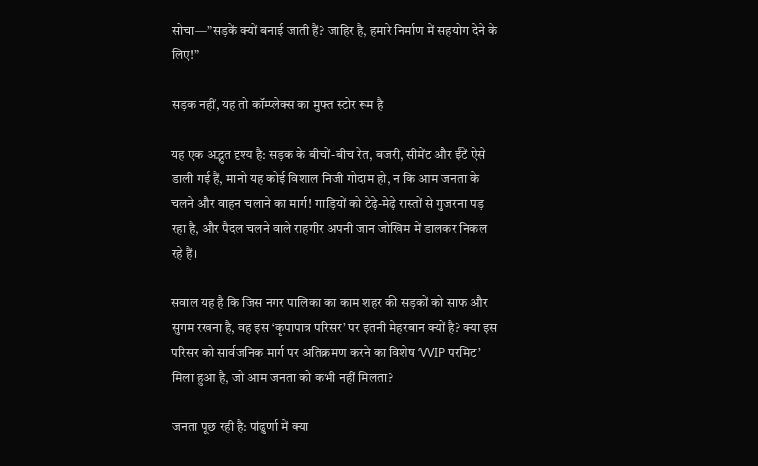सोचा—”सड़कें क्यों बनाई जाती हैं? जाहिर है, हमारे निर्माण में सहयोग देने के लिए!”

सड़क नहीं, यह तो कॉम्प्लेक्स का मुफ्त स्टोर रूम है

यह एक अद्भुत दृश्य है: सड़क के बीचों-बीच रेत, बजरी, सीमेंट और ईंटें ऐसे डाली गई हैं, मानो यह कोई विशाल निजी गोदाम हो, न कि आम जनता के चलने और वाहन चलाने का मार्ग! गाड़ियों को टेढ़े-मेढ़े रास्तों से गुजरना पड़ रहा है, और पैदल चलने वाले राहगीर अपनी जान जोखिम में डालकर निकल रहे हैं।

सवाल यह है कि जिस नगर पालिका का काम शहर की सड़कों को साफ और सुगम रखना है, वह इस ‘कृपापात्र परिसर’ पर इतनी मेहरबान क्यों है? क्या इस परिसर को सार्वजनिक मार्ग पर अतिक्रमण करने का विशेष ‘VVIP परमिट’ मिला हुआ है, जो आम जनता को कभी नहीं मिलता?

जनता पूछ रही है: पांढुर्णा में क्या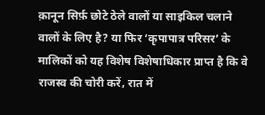क़ानून सिर्फ़ छोटे ठेले वालों या साइकिल चलाने वालों के लिए है? या फिर ‘कृपापात्र परिसर’ के मालिकों को यह विशेष विशेषाधिकार प्राप्त है कि वे राजस्व की चोरी करें, रात में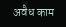अवैध काम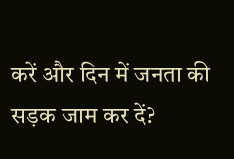करें और दिन में जनता की सड़क जाम कर दें?